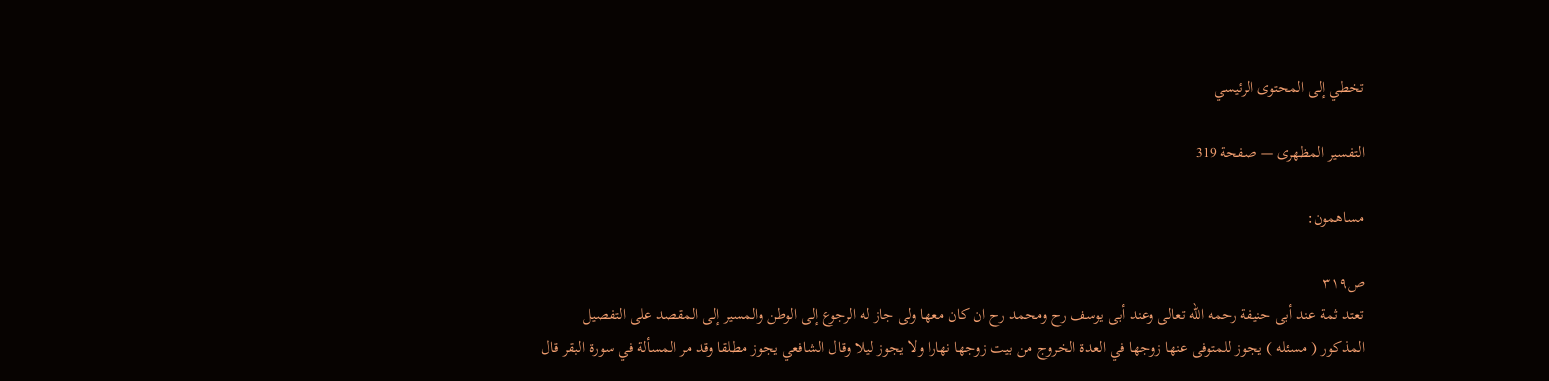تخطي إلى المحتوى الرئيسي

التفسير المظهرى — صفحة 319

مساهمون:

ص٣١٩
تعتد ثمة عند أبى حنيفة رحمه اللّه تعالى وعند أبى يوسف رح ومحمد رح ان كان معها ولى جاز له الرجوع إلى الوطن والمسير إلى المقصد على التفصيل المذكور ( مسئله ) يجوز للمتوفى عنها زوجها في العدة الخروج من بيت زوجها نهارا ولا يجوز ليلا وقال الشافعي يجوز مطلقا وقد مر المسألة في سورة البقر قال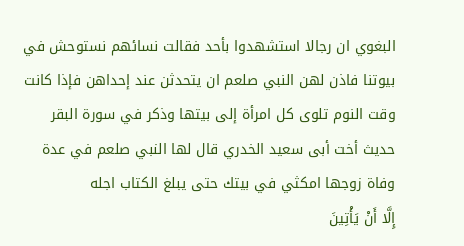البغوي ان رجالا استشهدوا بأحد فقالت نسائهم نستوحش في بيوتنا فاذن لهن النبي صلعم ان يتحدثن عند إحداهن فإذا كانت وقت النوم تلوى كل امرأة إلى بيتها وذكر في سورة البقر حديث أخت أبى سعيد الخدري قال لها النبي صلعم في عدة وفاة زوجها امكثي في بيتك حتى يبلغ الكتاب اجله
إِلَّا أَنْ يَأْتِينَ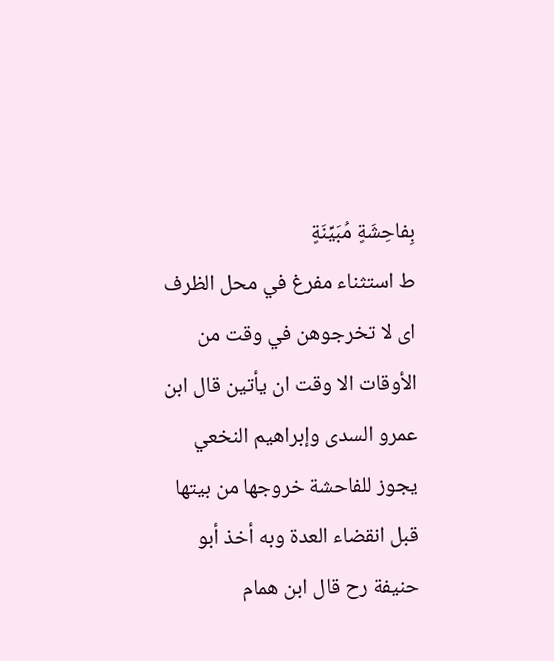بِفاحِشَةٍ مُبَيِّنَةٍ
ط استثناء مفرغ في محل الظرف اى لا تخرجوهن في وقت من الأوقات الا وقت ان يأتين قال ابن عمرو السدى وإبراهيم النخعي يجوز للفاحشة خروجها من بيتها قبل انقضاء العدة وبه أخذ أبو حنيفة رح قال ابن همام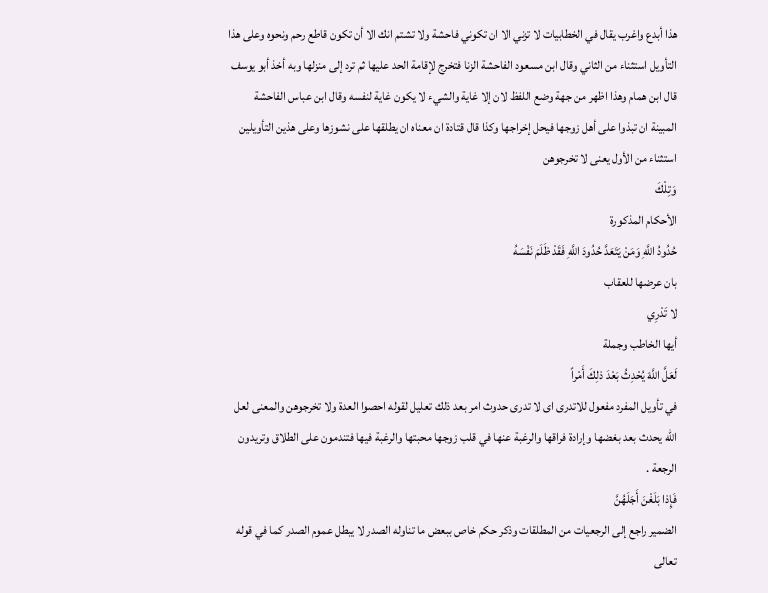هذا أبدع واغرب يقال في الخطابيات لا تزني الا ان تكوني فاحشة ولا تشتم انك الا أن تكون قاطع رحم ونحوه وعلى هذا التأويل استثناء من الثاني وقال ابن مسعود الفاحشة الزنا فتخرج لإقامة الحد عليها ثم ترد إلى منزلها وبه أخذ أبو يوسف قال ابن همام وهذا اظهر من جهة وضع اللفظ لان إلا غاية والشيء لا يكون غاية لنفسه وقال ابن عباس الفاحشة المبينة ان تبذوا على أهل زوجها فيحل إخراجها وكذا قال قتادة ان معناه ان يطلقها على نشوزها وعلى هذين التأويلين استثناء من الأول يعنى لا تخرجوهن
وَتِلْكَ
الأحكام المذكورة
حُدُودُ اللَّهِ وَمَنْ يَتَعَدَّ حُدُودَ اللَّهِ فَقَدْ ظَلَمَ نَفْسَهُ
بان عرضها للعقاب
لا تَدْرِي
أيها الخاطب وجملة
لَعَلَّ اللَّهَ يُحْدِثُ بَعْدَ ذلِكَ أَمْراً
في تأويل المفرد مفعول للاتدرى اى لا تدرى حدوث امر بعد ذلك تعليل لقوله احصوا العدة ولا تخرجوهن والمعنى لعل اللّه يحدث بعد بغضها وإرادة فراقها والرغبة عنها في قلب زوجها محبتها والرغبة فيها فتندمون على الطلاق وتريدون الرجعة .
فَإِذا بَلَغْنَ أَجَلَهُنَّ
الضمير راجع إلى الرجعيات من المطلقات وذكر حكم خاص ببعض ما تناوله الصدر لا يبطل عموم الصدر كما في قوله تعالى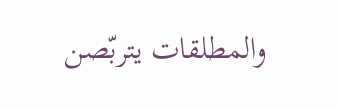والمطلقات يتربّصن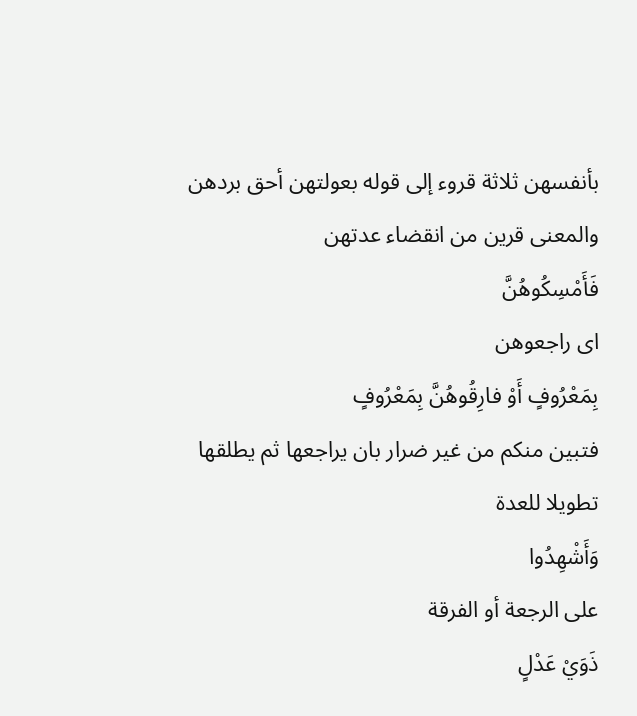بأنفسهن ثلاثة قروء إلى قوله بعولتهن أحق بردهن والمعنى قرين من انقضاء عدتهن
فَأَمْسِكُوهُنَّ
اى راجعوهن
بِمَعْرُوفٍ أَوْ فارِقُوهُنَّ بِمَعْرُوفٍ
فتبين منكم من غير ضرار بان يراجعها ثم يطلقها تطويلا للعدة
وَأَشْهِدُوا
على الرجعة أو الفرقة
ذَوَيْ عَدْلٍ